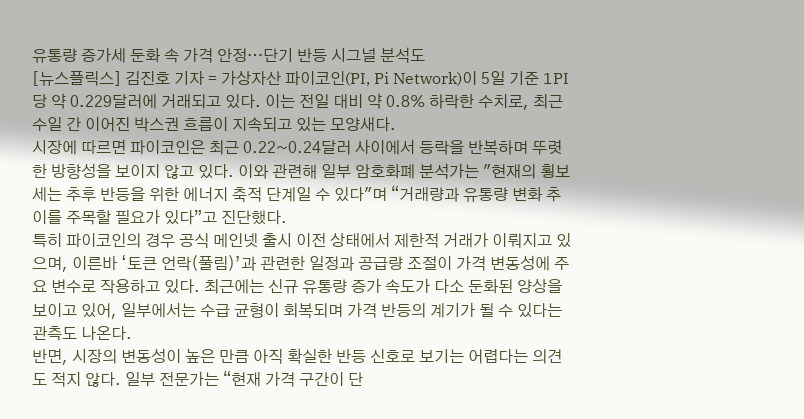유통량 증가세 둔화 속 가격 안정…단기 반등 시그널 분석도
[뉴스플릭스] 김진호 기자 = 가상자산 파이코인(PI, Pi Network)이 5일 기준 1PI당 약 0.229달러에 거래되고 있다. 이는 전일 대비 약 0.8% 하락한 수치로, 최근 수일 간 이어진 박스권 흐름이 지속되고 있는 모양새다.
시장에 따르면 파이코인은 최근 0.22~0.24달러 사이에서 등락을 반복하며 뚜렷한 방향성을 보이지 않고 있다. 이와 관련해 일부 암호화폐 분석가는 "현재의 횡보세는 추후 반등을 위한 에너지 축적 단계일 수 있다"며 “거래량과 유통량 변화 추이를 주목할 필요가 있다”고 진단했다.
특히 파이코인의 경우 공식 메인넷 출시 이전 상태에서 제한적 거래가 이뤄지고 있으며, 이른바 ‘토큰 언락(풀림)’과 관련한 일정과 공급량 조절이 가격 변동성에 주요 변수로 작용하고 있다. 최근에는 신규 유통량 증가 속도가 다소 둔화된 양상을 보이고 있어, 일부에서는 수급 균형이 회복되며 가격 반등의 계기가 될 수 있다는 관측도 나온다.
반면, 시장의 변동성이 높은 만큼 아직 확실한 반등 신호로 보기는 어렵다는 의견도 적지 않다. 일부 전문가는 “현재 가격 구간이 단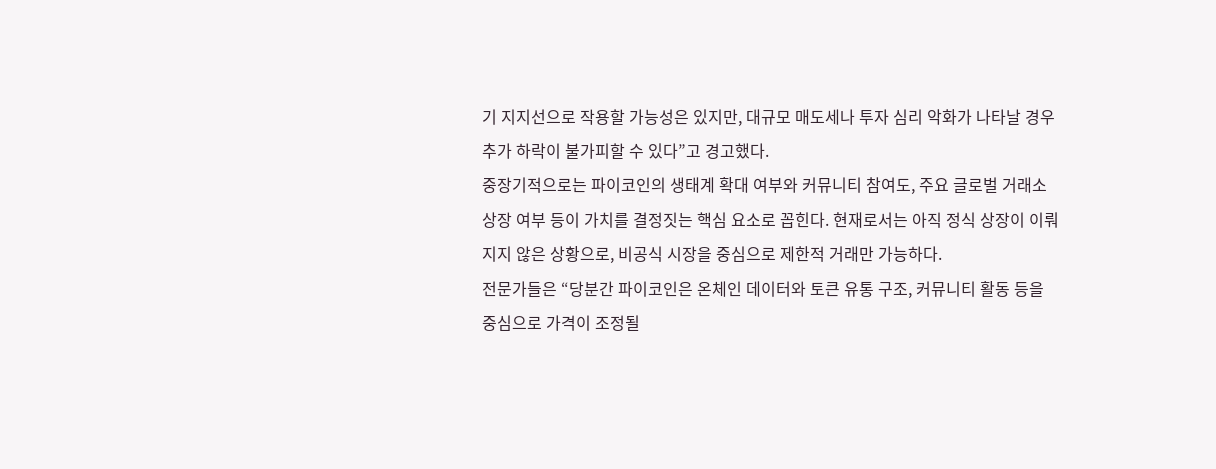기 지지선으로 작용할 가능성은 있지만, 대규모 매도세나 투자 심리 악화가 나타날 경우 추가 하락이 불가피할 수 있다”고 경고했다.
중장기적으로는 파이코인의 생태계 확대 여부와 커뮤니티 참여도, 주요 글로벌 거래소 상장 여부 등이 가치를 결정짓는 핵심 요소로 꼽힌다. 현재로서는 아직 정식 상장이 이뤄지지 않은 상황으로, 비공식 시장을 중심으로 제한적 거래만 가능하다.
전문가들은 “당분간 파이코인은 온체인 데이터와 토큰 유통 구조, 커뮤니티 활동 등을 중심으로 가격이 조정될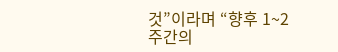것”이라며 “향후 1~2주간의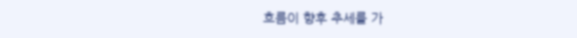흐름이 향후 추세를 가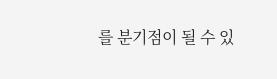를 분기점이 될 수 있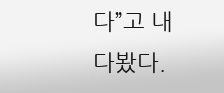다”고 내다봤다.